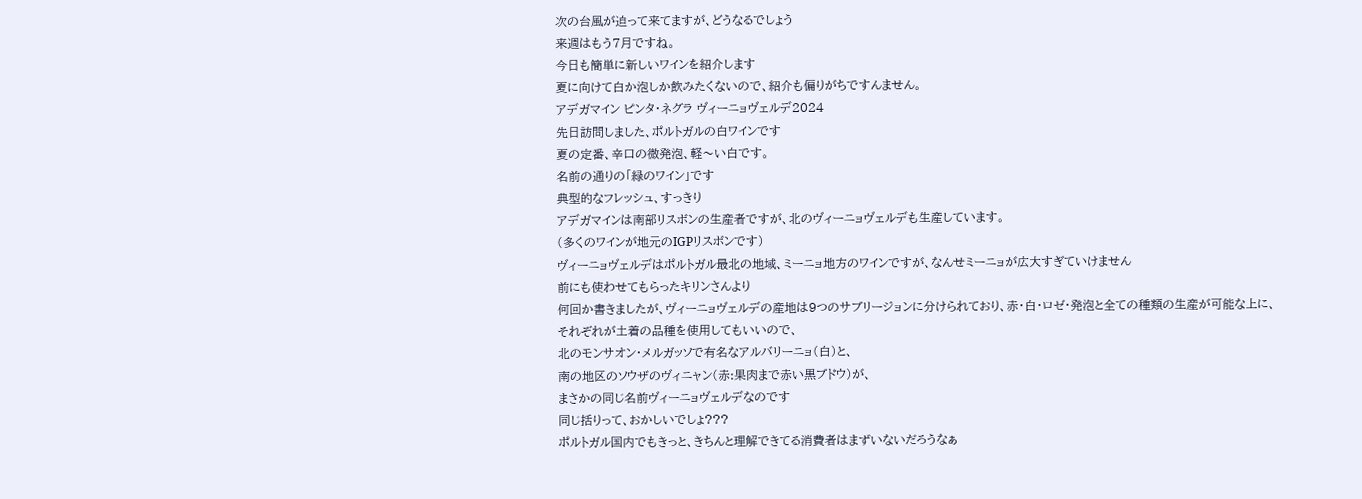次の台風が迫って来てますが、どうなるでしょう
来週はもう7月ですね。
今日も簡単に新しいワインを紹介します
夏に向けて白か泡しか飲みたくないので、紹介も偏りがちですんません。
アデガマイン ピンタ・ネグラ ヴィーニョヴェルデ2024
先日訪問しました、ポルトガルの白ワインです
夏の定番、辛口の微発泡、軽〜い白です。
名前の通りの「緑のワイン」です
典型的なフレッシュ、すっきり
アデガマインは南部リスボンの生産者ですが、北のヴィーニョヴェルデも生産しています。
(多くのワインが地元のIGPリスボンです)
ヴィーニョヴェルデはポルトガル最北の地域、ミーニョ地方のワインですが、なんせミーニョが広大すぎていけません
前にも使わせてもらったキリンさんより
何回か書きましたが、ヴィーニョヴェルデの産地は9つのサブリージョンに分けられており、赤・白・ロゼ・発泡と全ての種類の生産が可能な上に、
それぞれが土着の品種を使用してもいいので、
北のモンサオン・メルガッソで有名なアルバリーニョ(白)と、
南の地区のソウザのヴィニャン(赤:果肉まで赤い黒ブドウ)が、
まさかの同じ名前ヴィーニョヴェルデなのです
同じ括りって、おかしいでしょ???
ポルトガル国内でもきっと、きちんと理解できてる消費者はまずいないだろうなぁ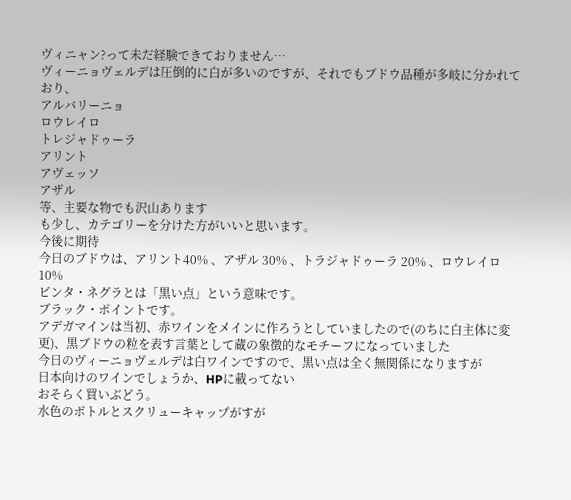ヴィニャン?って未だ経験できておりません…
ヴィーニョヴェルデは圧倒的に白が多いのですが、それでもブドウ品種が多岐に分かれており、
アルバリーニョ
ロウレイロ
トレジャドゥーラ
アリント
アヴェッソ
アザル
等、主要な物でも沢山あります
も少し、カテゴリーを分けた方がいいと思います。
今後に期待
今日のブドウは、アリント40% 、アザル 30% 、トラジャドゥーラ 20% 、ロウレイロ 10%
ピンタ・ネグラとは「黒い点」という意味です。
ブラック・ポイントです。
アデガマインは当初、赤ワインをメインに作ろうとしていましたので(のちに白主体に変更)、黒ブドウの粒を表す言葉として蔵の象徴的なモチーフになっていました
今日のヴィーニョヴェルデは白ワインですので、黒い点は全く無関係になりますが
日本向けのワインでしょうか、HPに載ってない
おそらく買いぶどう。
水色のボトルとスクリューキャップがすが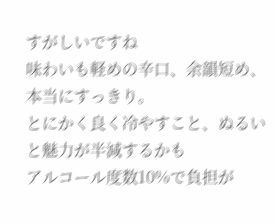すがしいですね
味わいも軽めの辛口、余韻短め、本当にすっきり。
とにかく良く冷やすこと、ぬるいと魅力が半減するかも
アルコール度数10%で負担が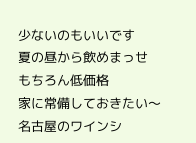少ないのもいいです
夏の昼から飲めまっせ
もちろん低価格
家に常備しておきたい〜
名古屋のワインシ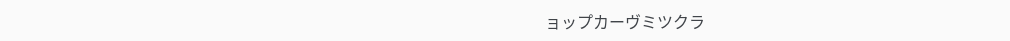ョップカーヴミツクラ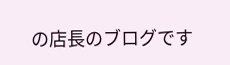の店長のブログです